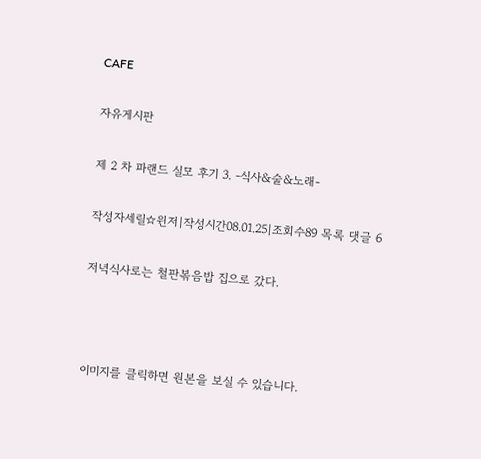CAFE

자유게시판

제 2 차 파랜드 실모 후기 3. -식사&술&노래-

작성자세릴☆윈저|작성시간08.01.25|조회수89 목록 댓글 6

저녁식사로는 철판볶음밥 집으로 갔다.



이미지를 클릭하면 원본을 보실 수 있습니다.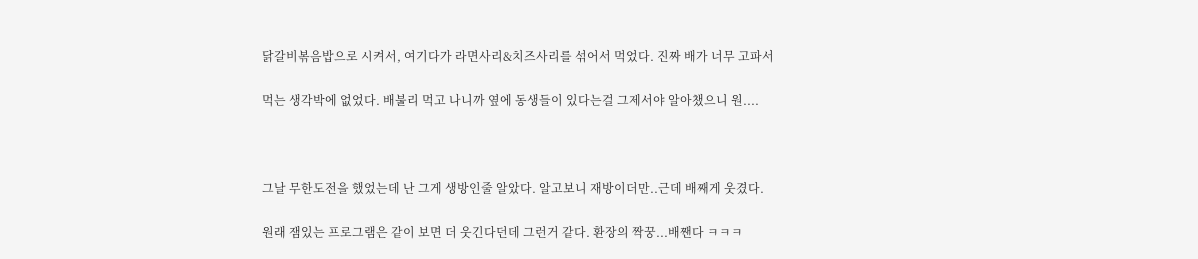닭갈비볶음밥으로 시켜서, 여기다가 라면사리&치즈사리를 섞어서 먹었다. 진짜 배가 너무 고파서

먹는 생각박에 없었다. 배불리 먹고 나니까 옆에 동생들이 있다는걸 그제서야 알아챘으니 원....



그날 무한도전을 했었는데 난 그게 생방인줄 알았다. 알고보니 재방이더만..근데 배째게 웃겼다.

원래 잼있는 프로그램은 같이 보면 더 웃긴다던데 그런거 같다. 환장의 짝꿍...배짼다 ㅋㅋㅋ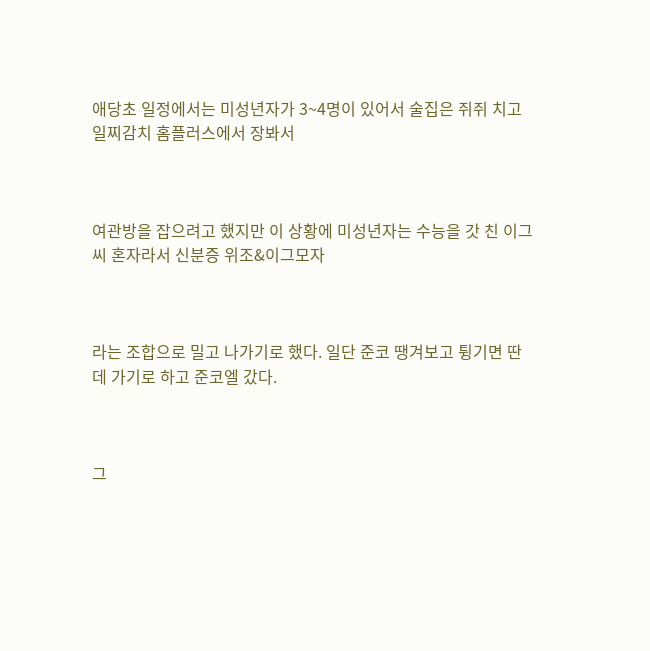애당초 일정에서는 미성년자가 3~4명이 있어서 술집은 쥐쥐 치고 일찌감치 홈플러스에서 장봐서



여관방을 잡으려고 했지만 이 상황에 미성년자는 수능을 갓 친 이그씨 혼자라서 신분증 위조&이그모자



라는 조합으로 밀고 나가기로 했다. 일단 준코 땡겨보고 튕기면 딴데 가기로 하고 준코엘 갔다.



그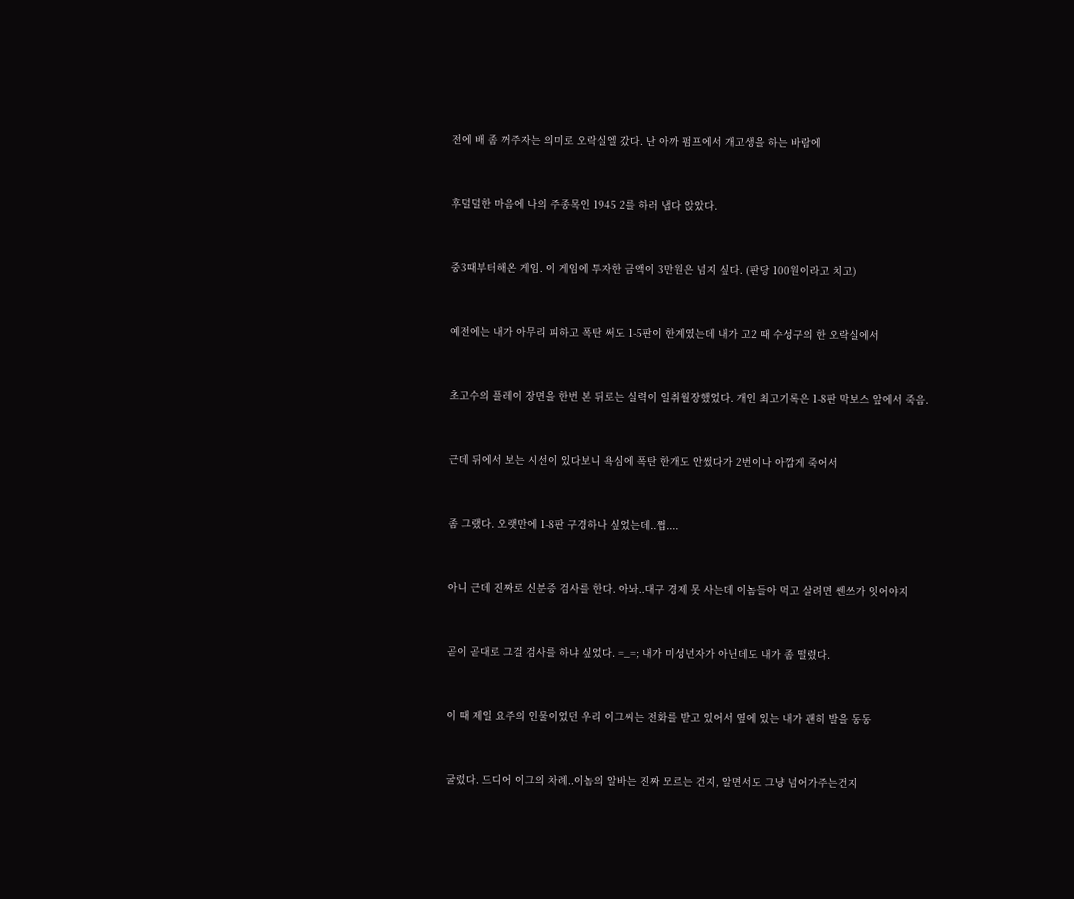전에 배 좀 꺼주자는 의미로 오락실엘 갔다. 난 아까 펌프에서 개고생을 하는 바람에



후덜덜한 마음에 나의 주종목인 1945 2를 하러 냅다 앉았다.



중3때부터해온 게임. 이 게임에 투자한 금액이 3만원은 넘지 싶다. (판당 100원이라고 치고)



예전에는 내가 아무리 피하고 폭탄 써도 1-5판이 한계였는데 내가 고2 때 수성구의 한 오락실에서



초고수의 플레이 장면을 한번 본 뒤로는 실력이 일취월장했었다. 개인 최고기록은 1-8판 막보스 앞에서 죽음.



근데 뒤에서 보는 시선이 있다보니 욕심에 폭탄 한개도 안썼다가 2번이나 아깝게 죽어서



좀 그랬다. 오랫만에 1-8판 구경하나 싶었는데..쩝....



아니 근데 진짜로 신분증 검사를 한다. 아놔..대구 경제 못 사는데 이놈들아 먹고 살려면 쎈쓰가 잇어야지



곧이 곧대로 그걸 검사를 하냐 싶었다. =_=; 내가 미성년자가 아닌데도 내가 좀 떨렸다.



이 때 제일 요주의 인물이었던 우리 이그씨는 전화를 받고 있어서 옆에 있는 내가 괜히 발을 동동



굴렀다. 드디어 이그의 차례..이놈의 알바는 진짜 모르는 건지, 알면서도 그냥 넘어가주는건지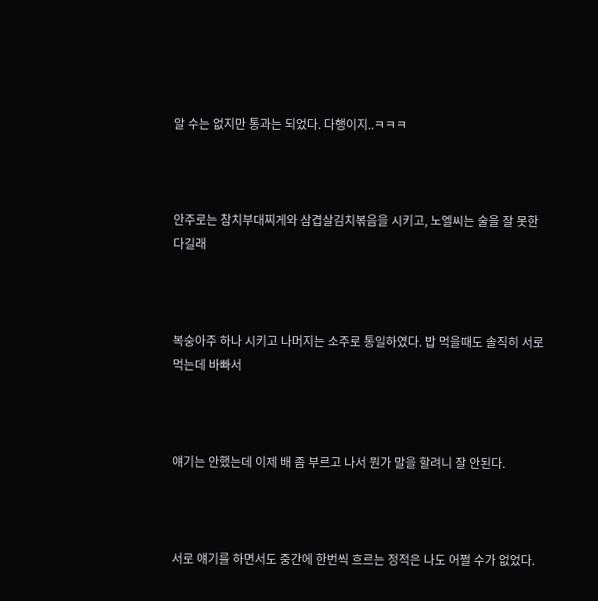알 수는 없지만 통과는 되었다. 다행이지..ㅋㅋㅋ



안주로는 참치부대찌게와 삼겹살김치볶음을 시키고, 노엘씨는 술을 잘 못한다길래



복숭아주 하나 시키고 나머지는 소주로 통일하였다. 밥 먹을때도 솔직히 서로 먹는데 바빠서



얘기는 안했는데 이제 배 좀 부르고 나서 뭔가 말을 할려니 잘 안된다.



서로 얘기를 하면서도 중간에 한번씩 흐르는 정적은 나도 어쩔 수가 없었다.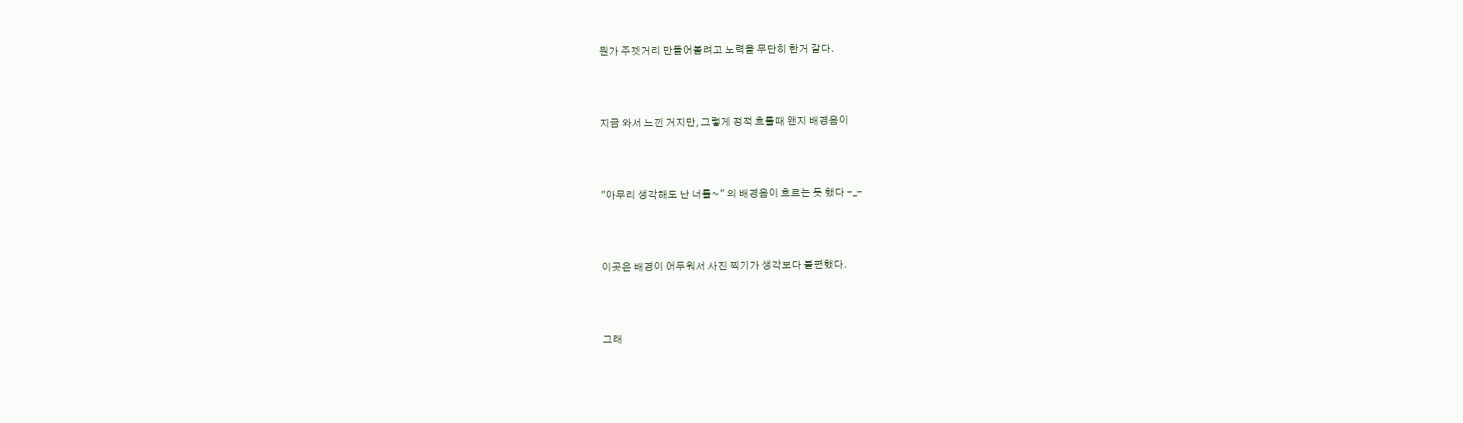뭔가 주젯거리 만들어볼려고 노력을 무단히 한거 같다.



지금 와서 느낀 거지만, 그렇게 정적 흐를때 왠지 배경음이



"아무리 생각해도 난 너를~" 의 배경음이 흐르는 듯 했다 -_-



이곳은 배경이 어두워서 사진 찍기가 생각보다 불편했다.



그래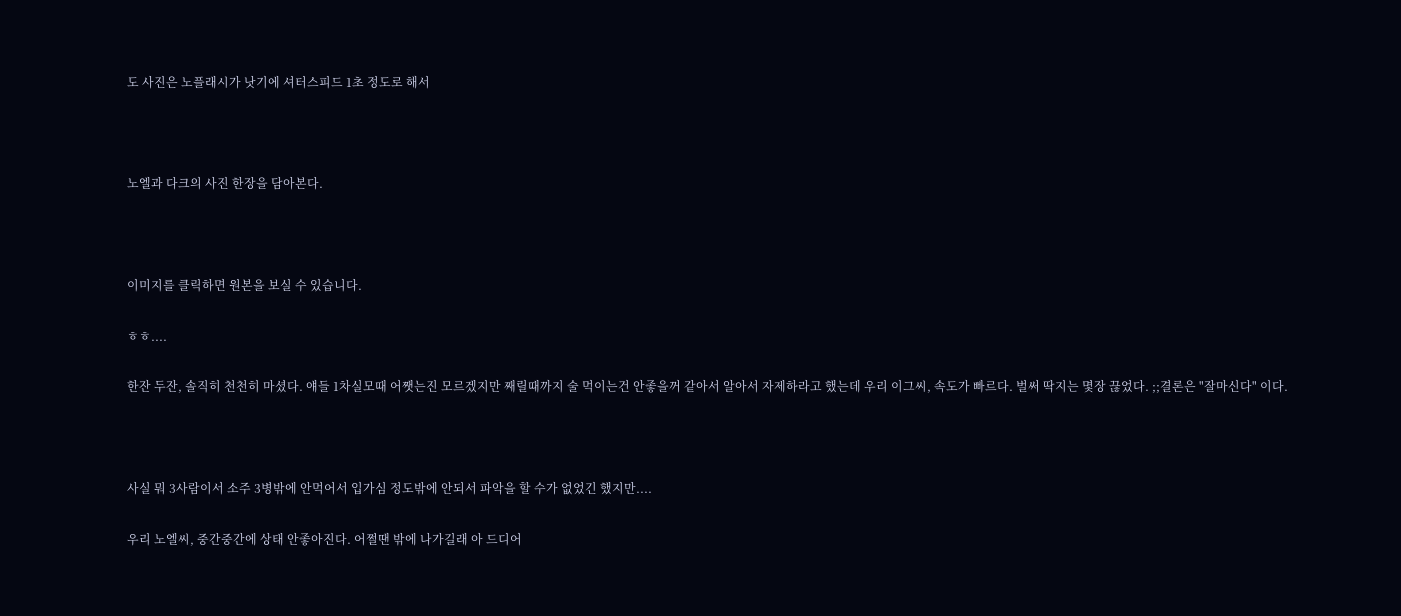도 사진은 노플래시가 낫기에 셔터스피드 1초 정도로 해서



노엘과 다크의 사진 한장을 담아본다.



이미지를 클릭하면 원본을 보실 수 있습니다.

ㅎㅎ....

한잔 두잔, 솔직히 천천히 마셨다. 얘들 1차실모때 어쨋는진 모르겠지만 째릴때까지 술 먹이는건 안좋을꺼 같아서 알아서 자제하라고 했는데 우리 이그씨, 속도가 빠르다. 벌써 딱지는 몇장 끊었다. ;;결론은 "잘마신다" 이다.



사실 뭐 3사람이서 소주 3병밖에 안먹어서 입가심 정도밖에 안되서 파악을 할 수가 없었긴 했지만....

우리 노엘씨, 중간중간에 상태 안좋아진다. 어쩔땐 밖에 나가길래 아 드디어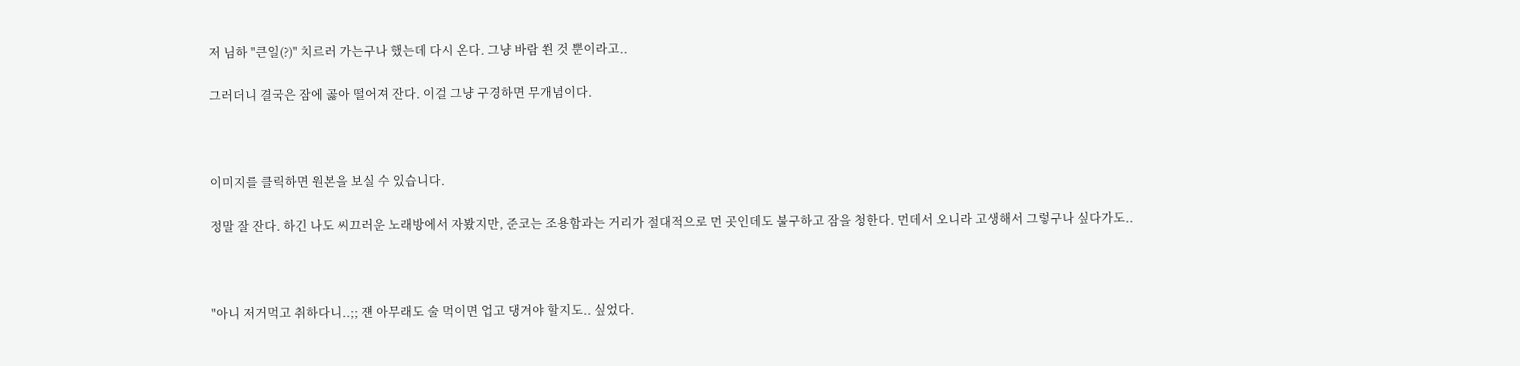저 님하 "큰일(?)" 치르러 가는구나 했는데 다시 온다. 그냥 바람 쐰 것 뿐이라고..

그러더니 결국은 잠에 곯아 떨어져 잔다. 이걸 그냥 구경하면 무개념이다.



이미지를 클릭하면 원본을 보실 수 있습니다.

정말 잘 잔다. 하긴 나도 씨끄러운 노래방에서 자봤지만, 준코는 조용함과는 거리가 절대적으로 먼 곳인데도 불구하고 잠을 청한다. 먼데서 오니라 고생해서 그렇구나 싶다가도..



"아니 저거먹고 취하다니..;; 쟨 아무래도 술 먹이면 업고 댕겨야 할지도.. 싶었다.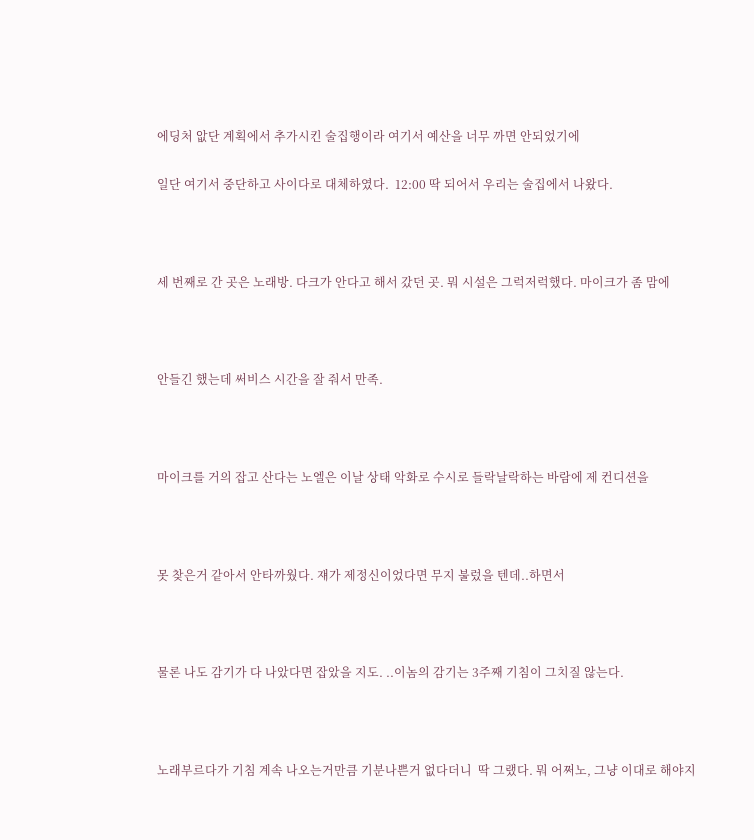에딩처 앖단 계획에서 추가시킨 술집행이라 여기서 예산을 너무 까면 안되었기에

일단 여기서 중단하고 사이다로 대체하였다.  12:00 딱 되어서 우리는 술집에서 나왔다.



세 번째로 간 곳은 노래방. 다크가 안다고 해서 갔던 곳. 뭐 시설은 그럭저럭했다. 마이크가 좀 맘에



안들긴 했는데 써비스 시간을 잘 줘서 만족.



마이크를 거의 잡고 산다는 노엘은 이날 상태 악화로 수시로 들락날락하는 바람에 제 컨디션을



못 찾은거 같아서 안타까웠다. 쟤가 제정신이었다면 무지 불렀을 텐데..하면서



물론 나도 감기가 다 나았다면 잡았을 지도. ..이놈의 감기는 3주째 기침이 그치질 않는다.



노래부르다가 기침 계속 나오는거만큼 기분나쁜거 없다더니  딱 그랬다. 뭐 어쩌노, 그냥 이대로 해야지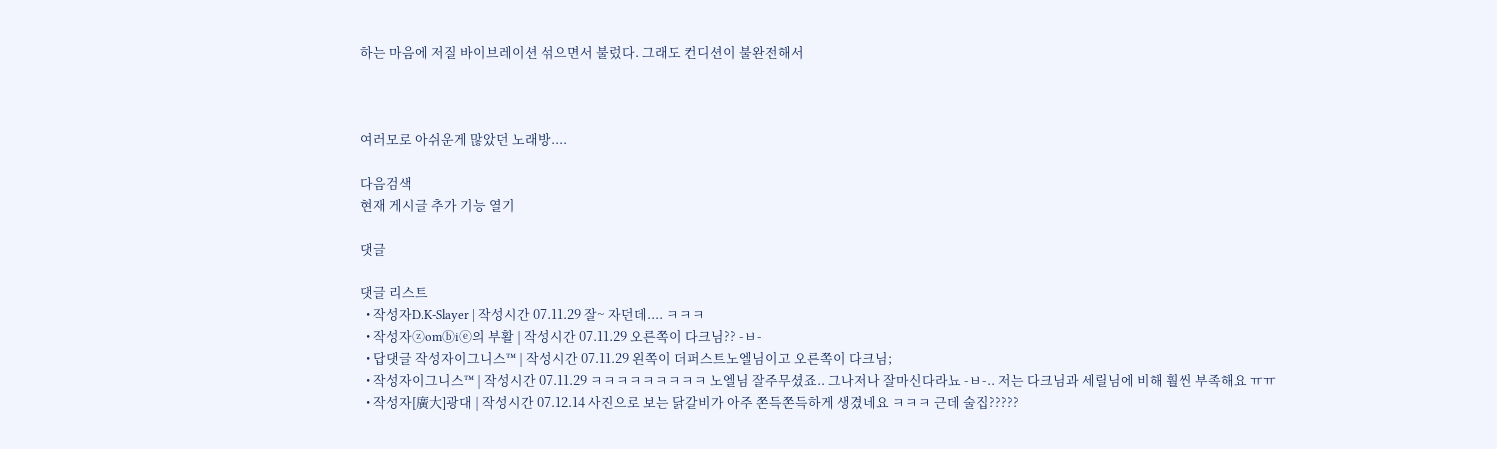하는 마음에 저질 바이브레이션 섞으면서 불렀다. 그래도 컨디션이 불완전해서



여러모로 아쉬운게 많았던 노래방....

다음검색
현재 게시글 추가 기능 열기

댓글

댓글 리스트
  • 작성자D.K-Slayer | 작성시간 07.11.29 잘~ 자던데.... ㅋㅋㅋ
  • 작성자ⓩomⓑiⓔ의 부활 | 작성시간 07.11.29 오른쪽이 다크님?? -ㅂ-
  • 답댓글 작성자이그니스™ | 작성시간 07.11.29 왼쪽이 더퍼스트노엘님이고 오른쪽이 다크님;
  • 작성자이그니스™ | 작성시간 07.11.29 ㅋㅋㅋㅋㅋㅋㅋㅋㅋ 노엘님 잘주무셨죠.. 그나저나 잘마신다라뇨 -ㅂ-.. 저는 다크님과 세릴님에 비해 훨씬 부족해요 ㅠㅠ
  • 작성자[廣大]광대 | 작성시간 07.12.14 사진으로 보는 닭갈비가 아주 쫀득쫀득하게 생겼네요 ㅋㅋㅋ 근데 술집?????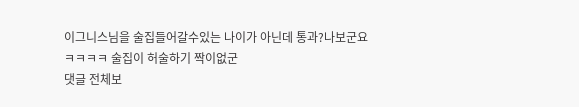이그니스님을 술집들어갈수있는 나이가 아닌데 통과?나보군요 ㅋㅋㅋㅋ 술집이 허술하기 짝이없군
댓글 전체보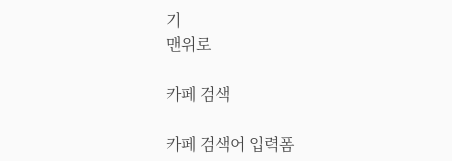기
맨위로

카페 검색

카페 검색어 입력폼